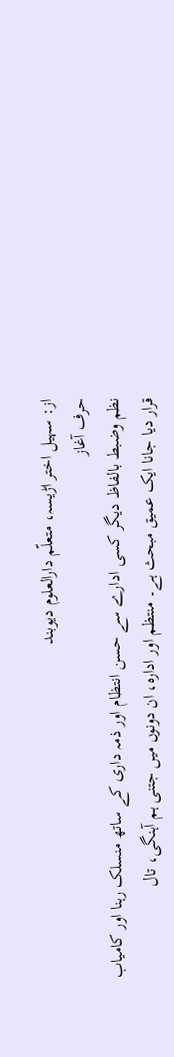از: سہیل اختر اڑیسہ، متعلّم دارالعلوم دیوبند
حرف آغاز
نظم وضبط بالفاظ دیگر کسی ادارے سے حسن انتظام اور ذمہ داری کے ساتھ منسلک رہنا اور کامیاب قرار دیا جانا ایک عمیق مبحث ہے۔ منتظم اور ادارہ، ان دونوں میں جتنی ہم آہنگی، تال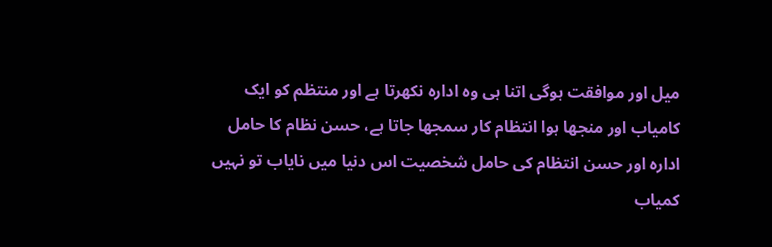میل اور موافقت ہوگی اتنا ہی وہ ادارہ نکھرتا ہے اور منتظم کو ایک کامیاب اور منجھا ہوا انتظام کار سمجھا جاتا ہے، حسن نظام کا حامل ادارہ اور حسن انتظام کی حامل شخصیت اس دنیا میں نایاب تو نہیں کمیاب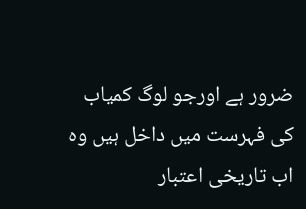ضرور ہے اورجو لوگ کمیاب کی فہرست میں داخل ہیں وہ اب تاریخی اعتبار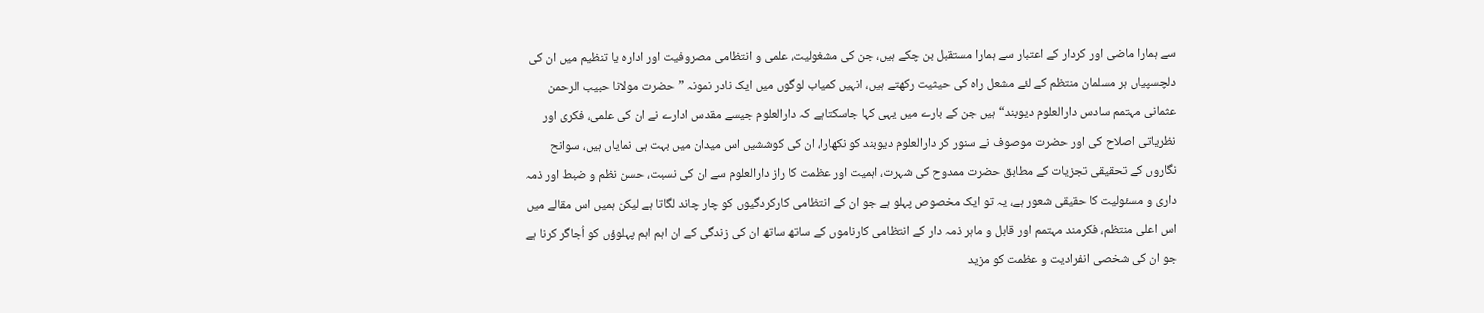سے ہمارا ماضی اور کردار کے اعتبار سے ہمارا مستقبل بن چکے ہیں، جن کی مشغولیت، علمی و انتظامی مصروفیت اور ادارہ یا تنظیم میں ان کی دلچسپیاں ہر مسلمان منتظم کے لئے مشعل راہ کی حیثیت رکھتے ہیں، انہیں کمیاب لوگوں میں ایک نادر نمونہ ”حضرت مولانا حبیب الرحمن عثمانی مہتمم سادس دارالعلوم دیوبند“ ہیں جن کے بارے میں یہی کہا جاسکتاہے کہ دارالعلوم جیسے مقدس ادارے نے ان کی علمی، فکری اور نظریاتی اصلاح کی اور حضرت موصوف نے سنور کر دارالعلوم دیوبند کو نکھارا، ان کی کوششیں اس میدان میں بہت ہی نمایاں ہیں، سوانح نگاروں کے تحقیقی تجزیات کے مطابق حضرت ممدوح کی شہرت، اہمیت اور عظمت کا راز دارالعلوم سے ان کی نسبت، حسن نظم و ضبط اور ذمہ داری و مسئولیت کا حقیقی شعور ہے، یہ تو ایک مخصوص پہلو ہے جو ان کے انتظامی کارکردگیوں کو چار چاند لگاتا ہے لیکن ہمیں اس مقالے میں اس اعلی منتظم، فکرمند مہتمم اور قابل و ماہر ذمہ دار کے انتظامی کارناموں کے ساتھ ساتھ ان کی زندگی کے ان اہم اہم پہلوؤں کو اُجاگر کرنا ہے جو ان کی شخصی انفرادیت و عظمت کو مزید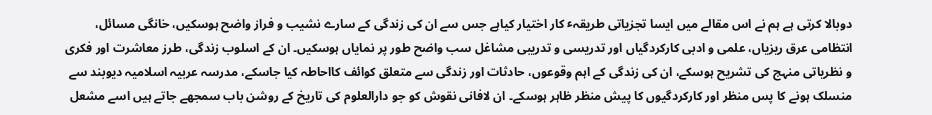دوبالا کرتی ہے ہم نے اس مقالے میں ایسا تجزیاتی طریقہٴ کار اختیار کیاہے جس سے ان کی زندگی کے سارے نشیب و فراز واضح ہوسکیں، خانگی مسائل، انتظامی عرق ریزیاں، علمی و ادبی کارکردگیاں اور تدریسی و تدریبی مشاغل سب واضح طور پر نمایاں ہوسکیں۔ ان کے اسلوب زندگی، طرز معاشرت اور فکری و نظریاتی منہج کی تشریح ہوسکے، ان کی زندگی کے اہم وقوعوں، حادثات اور زندگی سے متعلق کوائف کااحاطہ کیا جاسکے، مدرسہ عربیہ اسلامیہ دیوبند سے منسلک ہونے کا پس منظر اور کارکردگیوں کا پیش منظر ظاہر ہوسکے۔ ان لافانی نقوش کو جو دارالعلوم کی تاریخ کے روشن باب سمجھے جاتے ہیں اسے مشعل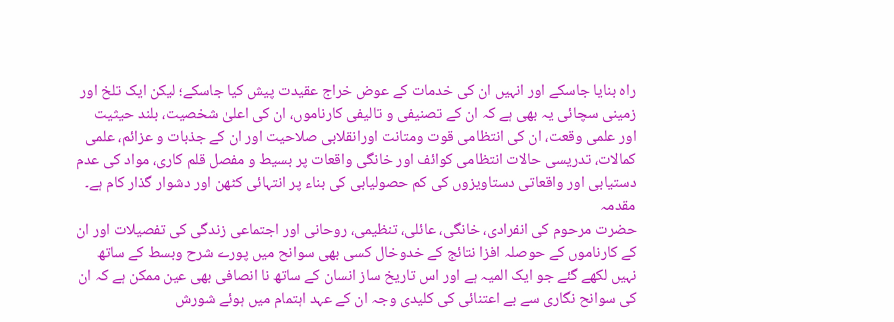راہ بنایا جاسکے اور انہیں ان کی خدمات کے عوض خراج عقیدت پیش کیا جاسکے؛ لیکن ایک تلخ اور زمینی سچائی یہ بھی ہے کہ ان کے تصنیفی و تالیفی کارناموں، ان کی اعلیٰ شخصیت، بلند حیثیت اور علمی وقعت، ان کی انتظامی قوت ومتانت اورانقلابی صلاحیت اور ان کے جذبات و عزائم، علمی کمالات، تدریسی حالات انتظامی کوائف اور خانگی واقعات پر بسیط و مفصل قلم کاری، مواد کی عدم دستیابی اور واقعاتی دستاویزوں کی کم حصولیابی کی بناء پر انتہائی کٹھن اور دشوار گذار کام ہے۔
مقدمہ
حضرت مرحوم کی انفرادی، خانگی، عائلی، تنظیمی، روحانی اور اجتماعی زندگی کی تفصیلات اور ان کے کارناموں کے حوصلہ افزا نتائج کے خدوخال کسی بھی سوانح میں پورے شرح وبسط کے ساتھ نہیں لکھے گئے جو ایک المیہ ہے اور اس تاریخ ساز انسان کے ساتھ نا انصافی بھی عین ممکن ہے کہ ان کی سوانح نگاری سے بے اعتنائی کی کلیدی وجہ ان کے عہد اہتمام میں ہوئے شورش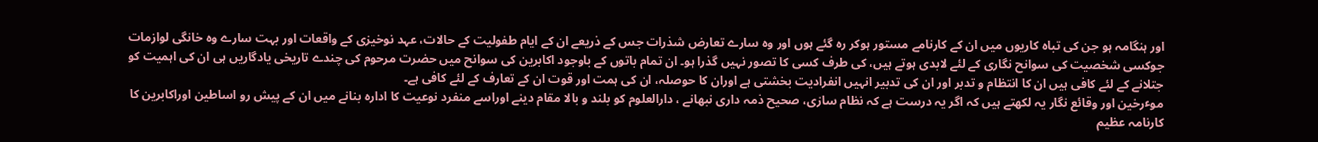اور ہنگامہ ہو جن کی تباہ کاریوں میں ان کے کارنامے مستور ہوکر رہ گئے ہوں اور وہ سارے تعارض شذرات جس کے ذریعے ان کے ایام طفولیت کے حالات، عہد نوخیزی کے واقعات اور بہت سارے وہ خانگی لوازمات جوکسی شخصیت کی سوانح نگاری کے لئے لابدی ہوتے ہیں، کی طرف کسی کا تصور نہیں گذرا ہو۔ ان تمام باتوں کے باوجود اکابرین کی سوانح میں حضرت مرحوم کی چندے تاریخی یادگاریں ہی ان کی اہمیت کو جتلانے کے لئے کافی ہیں ان کا انتظام و تدبر اور ان کی تدبیر انہیں انفرادیت بخشتی ہے اوران کا حوصلہ، ان کی ہمت اور قوت ان کے تعارف کے لئے کافی ہے۔
موٴرخین اور وقائع نگار یہ لکھتے ہیں کہ اگر یہ درست ہے کہ نظام سازی، صحیح ذمہ داری نبھانے ، دارالعلوم کو بلند و بالا مقام دینے اوراسے منفرد نوعیت کا ادارہ بنانے میں ان کے پیش رو اساطین اوراکابرین کا کارنامہ عظیم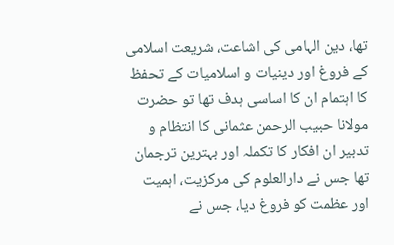تھا، دین الہامی کی اشاعت، شریعت اسلامی کے فروغ اور دینیات و اسلامیات کے تحفظ کا اہتمام ان کا اساسی ہدف تھا تو حضرت مولانا حبیب الرحمن عثمانی کا انتظام و تدبیر ان افکار کا تکملہ اور بہترین ترجمان تھا جس نے دارالعلوم کی مرکزیت، اہمیت اور عظمت کو فروغ دیا، جس نے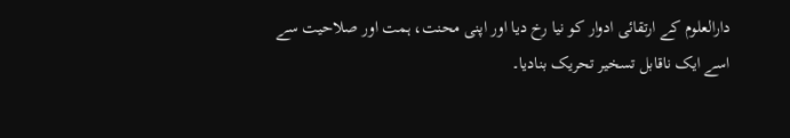دارالعلوم کے ارتقائی ادوار کو نیا رخ دیا اور اپنی محنت، ہمت اور صلاحیت سے اسے ایک ناقابل تسخیر تحریک بنادیا۔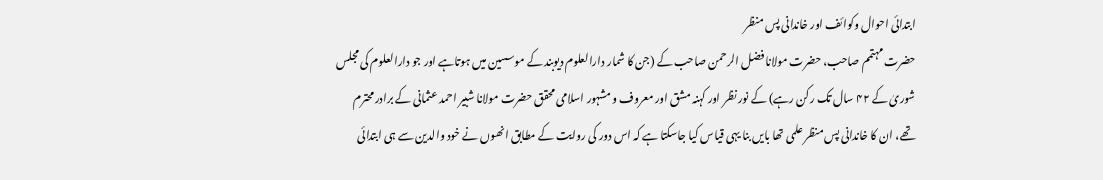ابتدائی احوال وکوائف اور خاندانی پس منظر
حضرت مہتمم صاحب، حضرت مولانا فضل الرحمن صاحب کے (جن کا شمار دارالعلوم دیوبند کے موسسین میں ہوتاہے اور جو دارالعلوم کی مجلس شوریٰ کے ۴۲ سال تک رکن رہے) کے نور نظر اور کہنہ مشق اور معروف و مشہور اسلامی محقق حضرت مولانا شبیر احمد عثمانی کے برادر محترم تھے، ان کا خاندانی پس منظر علمی تھا بایں بنا یہی قیاس کیا جاسکتا ہے کہ اس دور کی روایت کے مطابق انھوں نے خود والدین سے ہی ابتدائی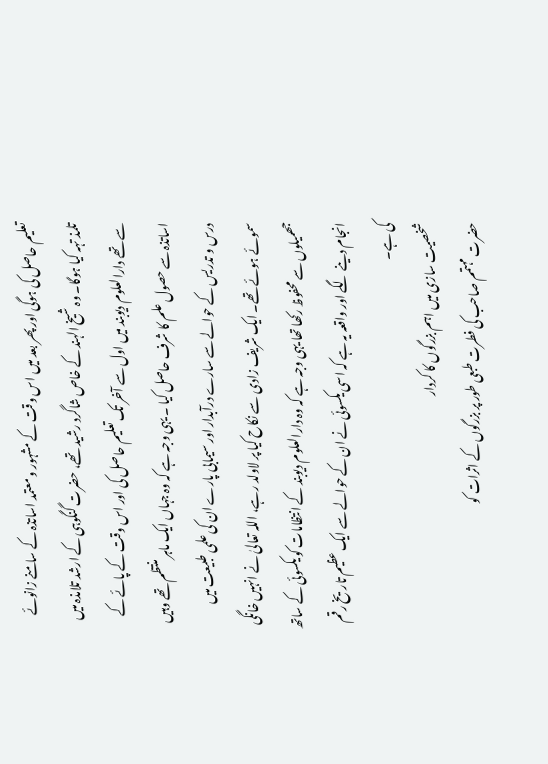تعلیم حاصل کی ہوگی اور پھر بعد میں اس وقت کے مشہور و معتمد اساتذہ کے سامنے زانوئے تلمذ تہہ کیا ہوگا۔ وہ شیخ الہند کے خاص شاگرد رشید تھے، حضرت گنگوہی کے ارشد تلامذہ میں سے تھے دارالعلوم دیوبند میں اول سے آخر تک تعلیم حاصل کی اور اس وقت کے پائے کے اساتذہ سے حصول علم کا شرف حاصل کیا ۔ یہی وجہ ہے کہ وہ جہاں ایک ماہر منتظم تھے وہیں درس و تدریس کے حوالے سے سارے درآبدار اور سیمابی پارے ان کی علمی طبیعت میں سموئے ہوئے تھے۔ ایک شریف زادی سے نکاح کیا پر لاولد رہے، اللہ تعالیٰ نے انہیں خانگی جھمیلوں سے محفوظ رکھا تھا یہی وجہ ہے کہ وہ دارالعلوم دیوبند کے انتظامات کو یکسوئی کے ساتھ انجام دینے لگے اور واقعہ یہ ہے کہ اسی یکسوئی نے ان کے حوالے سے ایک عظیم تاریخ رقم کی ہے۔
شخصیت سازی میں اہم بزرگوں کا کردار
حضرت مہتمم صاحب کی فطرت طبعی طور پر بزرگوں کے اثرات کو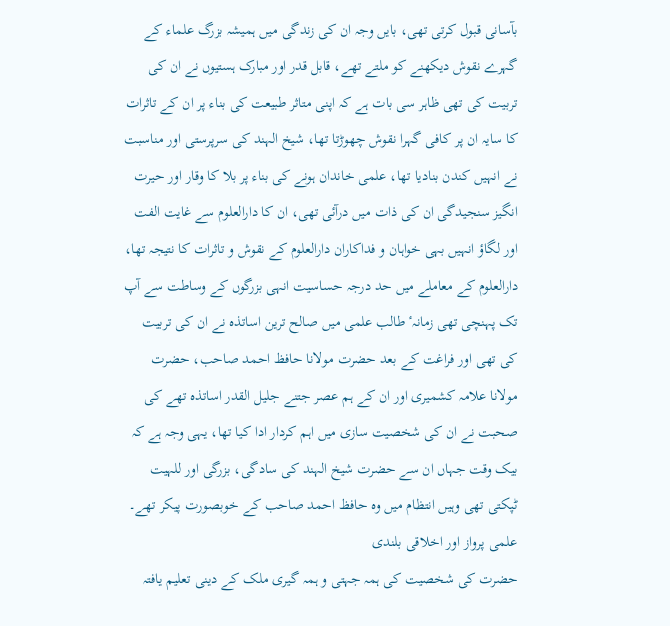بآسانی قبول کرتی تھی، بایں وجہ ان کی زندگی میں ہمیشہ بزرگ علماء کے گہرے نقوش دیکھنے کو ملتے تھے، قابل قدر اور مبارک ہستیوں نے ان کی تربیت کی تھی ظاہر سی بات ہے کہ اپنی متاثر طبیعت کی بناء پر ان کے تاثرات کا سایہ ان پر کافی گہرا نقوش چھوڑتا تھا، شیخ الہند کی سرپرستی اور مناسبت نے انہیں کندن بنادیا تھا، علمی خاندان ہونے کی بناء پر بلا کا وقار اور حیرت انگیز سنجیدگی ان کی ذات میں درآئی تھی، ان کا دارالعلوم سے غایت الفت اور لگاؤ انہیں بہی خواہان و فداکاران دارالعلوم کے نقوش و تاثرات کا نتیجہ تھا، دارالعلوم کے معاملے میں حد درجہ حساسیت انہی بزرگوں کے وساطت سے آپ تک پہنچی تھی زمانہٴ طالب علمی میں صالح ترین اساتذہ نے ان کی تربیت کی تھی اور فراغت کے بعد حضرت مولانا حافظ احمد صاحب، حضرت مولانا علامہ کشمیری اور ان کے ہم عصر جتنے جلیل القدر اساتذہ تھے کی صحبت نے ان کی شخصیت سازی میں اہم کردار ادا کیا تھا، یہی وجہ ہے کہ بیک وقت جہاں ان سے حضرت شیخ الہند کی سادگی، بزرگی اور للہیت ٹپکتی تھی وہیں انتظام میں وہ حافظ احمد صاحب کے خوبصورت پیکر تھے۔
علمی پرواز اور اخلاقی بلندی
حضرت کی شخصیت کی ہمہ جہتی و ہمہ گیری ملک کے دینی تعلیم یافتہ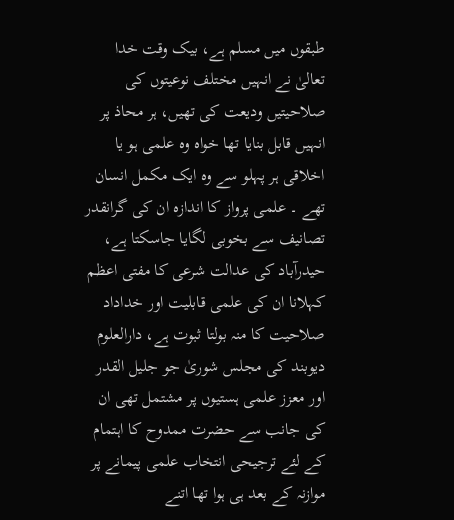طبقوں میں مسلم ہے، بیک وقت خدا تعالیٰ نے انہیں مختلف نوعیتوں کی صلاحیتیں ودیعت کی تھیں، ہر محاذ پر انہیں قابل بنایا تھا خواہ وہ علمی ہو یا اخلاقی ہر پہلو سے وہ ایک مکمل انسان تھے ۔ علمی پرواز کا اندازہ ان کی گرانقدر تصانیف سے بخوبی لگایا جاسکتا ہے، حیدرآباد کی عدالت شرعی کا مفتی اعظم کہلانا ان کی علمی قابلیت اور خداداد صلاحیت کا منہ بولتا ثبوت ہے، دارالعلوم دیوبند کی مجلس شوریٰ جو جلیل القدر اور معزز علمی ہستیوں پر مشتمل تھی ان کی جانب سے حضرت ممدوح کا اہتمام کے لئے ترجیحی انتخاب علمی پیمانے پر موازنہ کے بعد ہی ہوا تھا اتنے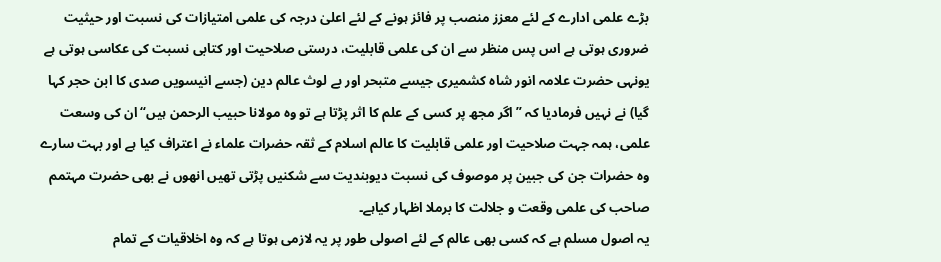بڑے علمی ادارے کے لئے معزز منصب پر فائز ہونے کے لئے اعلیٰ درجہ کی علمی امتیازات کی نسبت اور حیثیت ضروری ہوتی ہے اس پس منظر سے ان کی علمی قابلیت، درستی صلاحیت اور کتابی نسبت کی عکاسی ہوتی ہے یونہی حضرت علامہ انور شاہ کشمیری جیسے متبحر اور بے لوث عالم دین (جسے انیسویں صدی کا ابن حجر کہا گیا) نے نہیں فرمادیا کہ ”اگر مجھ پر کسی کے علم کا اثر پڑتا ہے تو وہ مولانا حبیب الرحمن ہیں“ ان کی وسعت علمی، ہمہ جہت صلاحیت اور علمی قابلیت کا عالم اسلام کے ثقہ حضرات علماء نے اعتراف کیا ہے اور بہت سارے وہ حضرات جن کی جبین پر موصوف کی نسبت دیوبندیت سے شکنیں پڑتی تھیں انھوں نے بھی حضرت مہتمم صاحب کی علمی وقعت و جلالت کا برملا اظہار کیاہے۔
یہ اصول مسلم ہے کہ کسی بھی عالم کے لئے اصولی طور پر یہ لازمی ہوتا ہے کہ وہ اخلاقیات کے تمام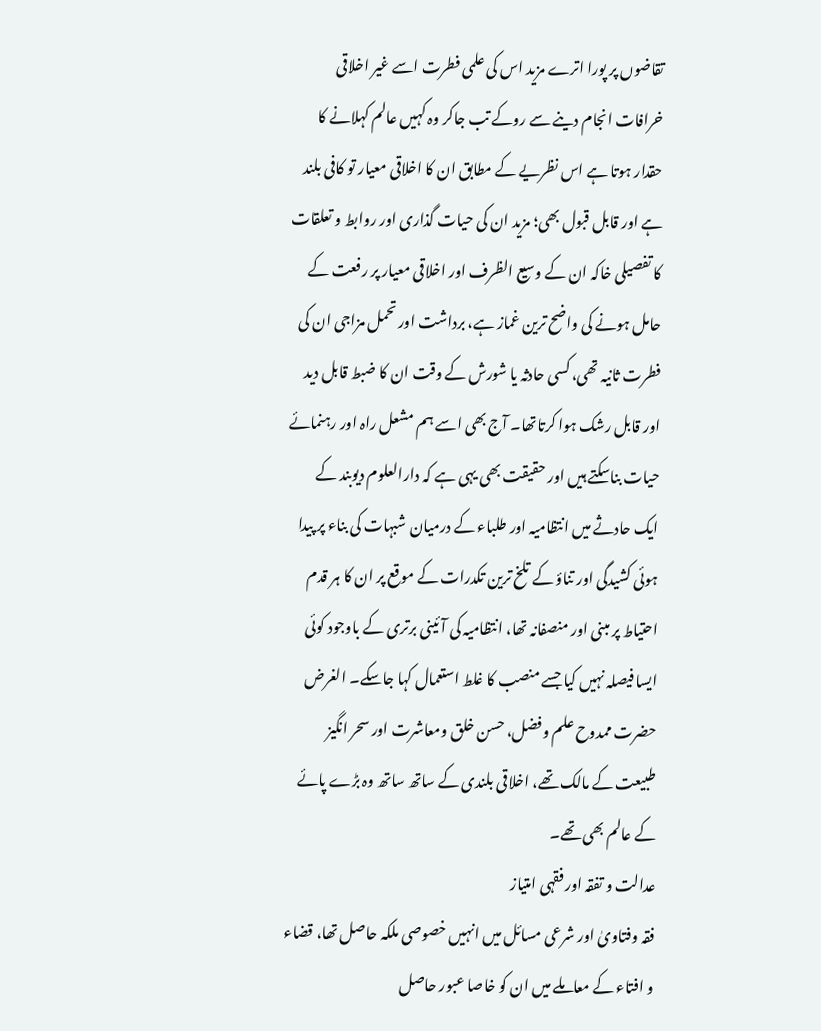تقاضوں پر پورا اترے مزید اس کی علمی فطرت اسے غیر اخلاقی خرافات انجام دینے سے روکے تب جاکر وہ کہیں عالم کہلانے کا حقدار ہوتا ہے اس نظریے کے مطابق ان کا اخلاقی معیار تو کافی بلند ہے اور قابل قبول بھی؛ مزید ان کی حیات گذاری اور روابط و تعلقات کا تفصیلی خاکہ ان کے وسیع الظرف اور اخلاقی معیار پر رفعت کے حامل ہونے کی واضح ترین غماز ہے، برداشت اور تحمل مزاجی ان کی فطرت ثانیہ تھی، کسی حادثہ یا شورش کے وقت ان کا ضبط قابل دید اور قابل رشک ہوا کرتاتھا۔ آج بھی اسے ہم مشعل راہ اور رہنمائے حیات بناسکتے ہیں اور حقیقت بھی یہی ہے کہ دارالعلوم دیوبند کے ایک حادثے میں انتظامیہ اور طلباء کے درمیان شبہات کی بناء پر پیدا ہوئی کشیدگی اور تناؤ کے تلخ ترین تکدرات کے موقع پر ان کا ہر قدم احتیاط پر مبنی اور منصفانہ تھا، انتظامیہ کی آئینی برتری کے باوجود کوئی ایسا فیصلہ نہیں کیا جسے منصب کا غلط استعمال کہا جاسکے۔ الغرض حضرت ممدوح علم وفضل، حسن خلق ومعاشرت اور سحر انگیز طبیعت کے مالک تھے، اخلاقی بلندی کے ساتھ ساتھ وہ بڑے پائے کے عالم بھی تھے۔
عدالت و تفقہ اور فقہی امتیاز
فقہ وفتاویٰ اور شرعی مسائل میں انہیں خصوصی ملکہ حاصل تھا، قضاء و افتاء کے معاملے میں ان کو خاصا عبور حاصل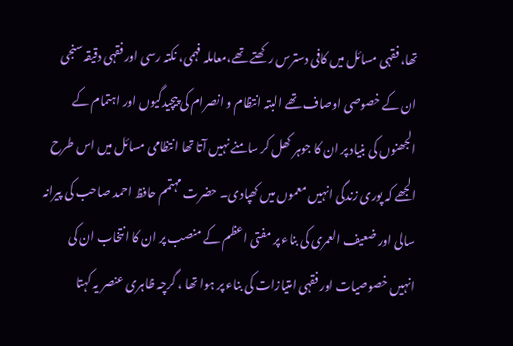تھا، فقہی مسائل میں کافی دسترس رکھتے تھے،معاملہ فہمی، نکتہ رسی اور فقہی دقیقہ سنجی ان کے خصوصی اوصاف تھے البتہ انتظام و انصرام کی پیچیدگیوں اور اہتمام کے الجھنوں کی بنیاد پر ان کا جوہر کھل کر سامنے نہیں آتا تھا انتظامی مسائل میں اس طرح الجھے کہ پوری زندگی انہیں معموں میں کھپادی۔ حضرت مہتمم حافظ احمد صاحب کی پیرانہ سالی اور ضعیف العمری کی بناء پر مفتی اعظم کے منصب پر ان کا انتخاب ان کی انہیں خصوصیات اور فقہی امتیازات کی بناء پر ہوا تھا ، گرچہ ظاہری عنصر یہ کہتا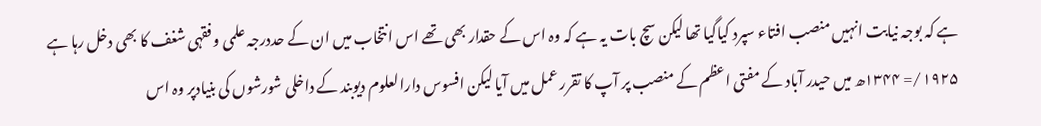ہے کہ بوجہ نیابت انہیں منصب افتاء سپرد کیاگیا تھا لیکن سچ بات یہ ہے کہ وہ اس کے حقدار بھی تھے اس انتخاب میں ان کے حددرجہ علمی و فقہی شغف کا بھی دخل رہا ہے ۱۹۲۵/= ۱۳۴۴ھ میں حیدر آباد کے مفتی اعظم کے منصب پر آپ کا تقرر عمل میں آیا لیکن افسوس دارالعلوم دیوبند کے داخلی شورشوں کی بنیادپر وہ اس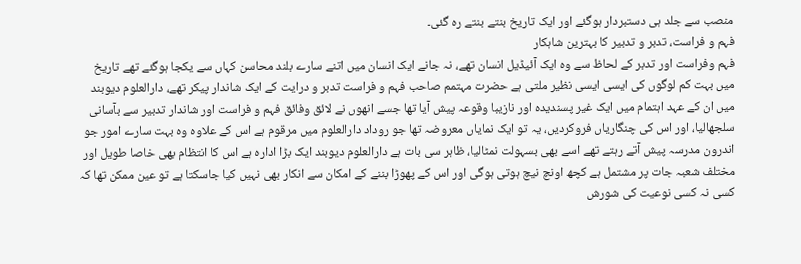منصب سے جلد ہی دستبردار ہوگئے اور ایک تاریخ بنتے بنتے رہ گئی۔
فہم و فراست، تدبر و تدبیر کا بہترین شاہکار
فہم وفراست اور تدبر کے لحاظ سے وہ ایک آئیڈیل انسان تھے، نہ جانے ایک انسان میں اتنے سارے بلند محاسن کہاں سے یکجا ہوگئے تھے تاریخ میں بہت کم لوگوں کی ایسی ایسی نظیر ملتی ہے حضرت مہتمم صاحب فہم و فراست تدبر و درایت کے ایک شاندار پیکر تھے، دارالعلوم دیوبند میں ان کے عہد اہتمام میں ایک غیر پسندیدہ اور نازیبا وقوعہ پیش آیا تھا جسے انھوں نے لائق وفائق فہم و فراست اور شاندار تدبیر سے بآسانی سلجھالیا، اور اس کی چنگاریاں فروکردیں، یہ تو ایک نمایاں معروضہ تھا جو روداد دارالعلوم میں مرقوم ہے اس کے علاوہ وہ بہت سارے امور جو اندرون مدرسہ پیش آتے رہتے تھے اسے بھی بسہولت نمٹالیا، ظاہر سی بات ہے دارالعلوم دیوبند ایک بڑا ادارہ ہے اس کا انتظام بھی خاصا طویل اور مختلف شعبہ جات پر مشتمل ہے کچھ اونچ نیچ ہوتی ہوگی اور اس کے پھوڑا بننے کے امکان سے انکار بھی نہیں کیا جاسکتا ہے تو عین ممکن تھا کہ کسی نہ کسی نوعیت کی شورش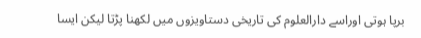برپا ہوتی اوراسے دارالعلوم کی تاریخی دستاویزوں میں لکھنا پڑتا لیکن ایسا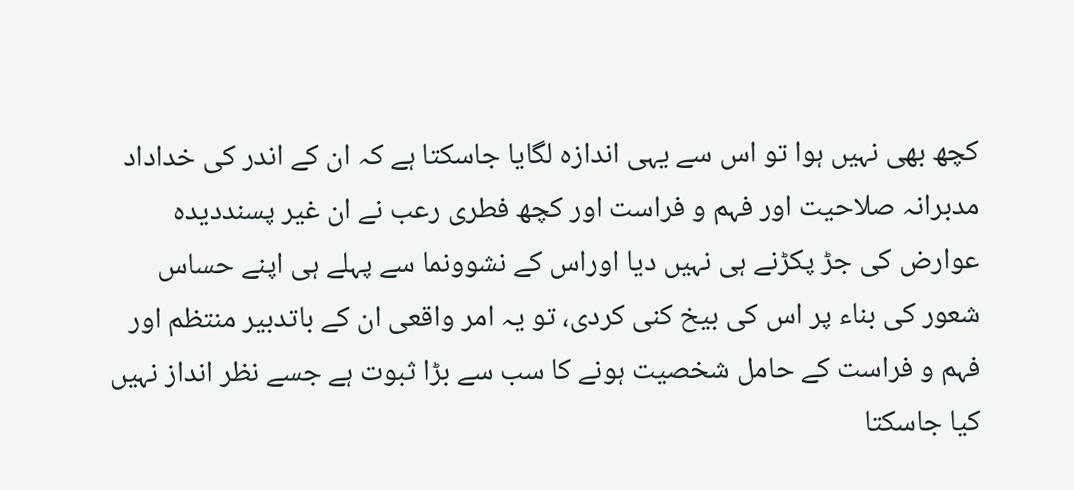کچھ بھی نہیں ہوا تو اس سے یہی اندازہ لگایا جاسکتا ہے کہ ان کے اندر کی خداداد مدبرانہ صلاحیت اور فہم و فراست اور کچھ فطری رعب نے ان غیر پسنددیدہ عوارض کی جڑ پکڑنے ہی نہیں دیا اوراس کے نشوونما سے پہلے ہی اپنے حساس شعور کی بناء پر اس کی بیخ کنی کردی، تو یہ امر واقعی ان کے باتدبیر منتظم اور فہم و فراست کے حامل شخصیت ہونے کا سب سے بڑا ثبوت ہے جسے نظر انداز نہیں کیا جاسکتا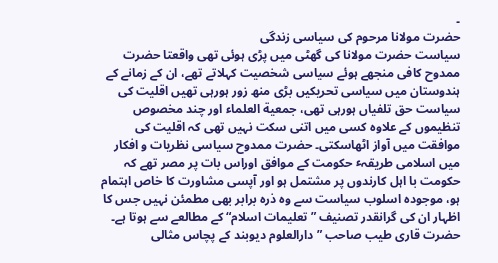۔
حضرت مولانا مرحوم کی سیاسی زندگی
سیاست حضرت مولانا کی گھٹی میں پڑی ہوئی تھی واقعتا حضرت ممدوح کافی منجھے ہوئے سیاسی شخصیت کہلاتے تھے، ان کے زمانے کے ہندوستان میں سیاسی تحریکیں بڑی منھ زور ہورہی تھیں اقلیت کی سیاست حق تلفیاں ہورہی تھی، جمعیة العلماء اور چند مخصوص تنظیموں کے علاوہ کسی میں اتنی سکت نہیں تھی کہ اقلیت کی موافقت میں آواز اٹھاسکتی۔ حضرت ممدوح سیاسی نظریات و افکار میں اسلامی طریقہٴ حکومت کے موافق اوراس بات پر مصر تھے کہ حکومت با اہل کارندوں پر مشتمل ہو اور آپسی مشاورت کا خاص اہتمام ہو، موجودہ اسلوب سیاست سے وہ ذرہ برابر بھی مطمئن نہیں جس کا اظہار ان کی گرانقدر تصنیف ”تعلیمات اسلام“ کے مطالعے سے ہوتا ہے۔ حضرت قاری طیب صاحب ”دارالعلوم دیوبند کے پچاس مثالی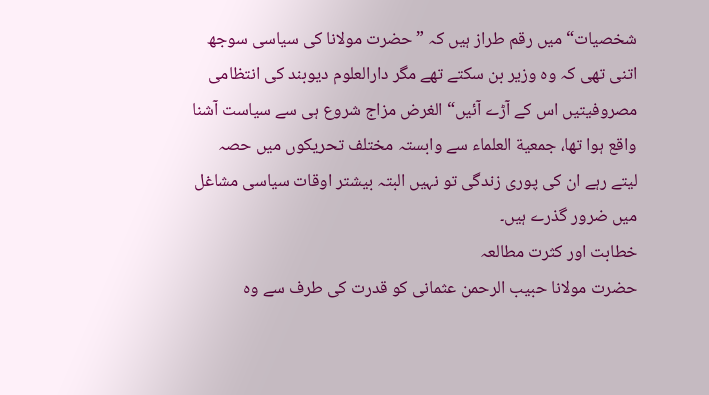شخصیات“ میں رقم طراز ہیں کہ ”حضرت مولانا کی سیاسی سوجھ اتنی تھی کہ وہ وزیر بن سکتے تھے مگر دارالعلوم دیوبند کی انتظامی مصروفیتیں اس کے آڑے آئیں“ الغرض مزاج شروع ہی سے سیاست آشنا واقع ہوا تھا، جمعیة العلماء سے وابستہ مختلف تحریکوں میں حصہ لیتے رہے ان کی پوری زندگی تو نہیں البتہ بیشتر اوقات سیاسی مشاغل میں ضرور گذرے ہیں۔
خطابت اور کثرت مطالعہ
حضرت مولانا حبیب الرحمن عثمانی کو قدرت کی طرف سے وہ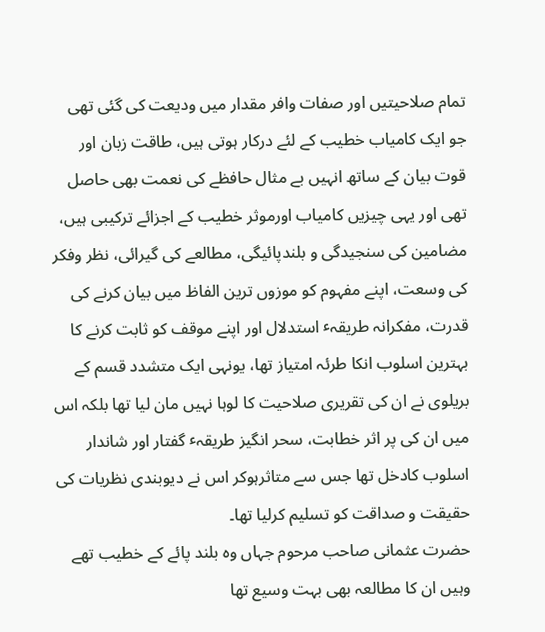تمام صلاحیتیں اور صفات وافر مقدار میں ودیعت کی گئی تھی جو ایک کامیاب خطیب کے لئے درکار ہوتی ہیں، طاقت زبان اور قوت بیان کے ساتھ انہیں بے مثال حافظے کی نعمت بھی حاصل تھی اور یہی چیزیں کامیاب اورموثر خطیب کے اجزائے ترکیبی ہیں، مضامین کی سنجیدگی و بلندپائیگی، مطالعے کی گیرائی، نظر وفکر کی وسعت، اپنے مفہوم کو موزوں ترین الفاظ میں بیان کرنے کی قدرت، مفکرانہ طریقہٴ استدلال اور اپنے موقف کو ثابت کرنے کا بہترین اسلوب انکا طرئہ امتیاز تھا، یونہی ایک متشدد قسم کے بریلوی نے ان کی تقریری صلاحیت کا لوہا نہیں مان لیا تھا بلکہ اس میں ان کی پر اثر خطابت، سحر انگیز طریقہٴ گفتار اور شاندار اسلوب کادخل تھا جس سے متاثرہوکر اس نے دیوبندی نظریات کی حقیقت و صداقت کو تسلیم کرلیا تھا۔
حضرت عثمانی صاحب مرحوم جہاں وہ بلند پائے کے خطیب تھے وہیں ان کا مطالعہ بھی بہت وسیع تھا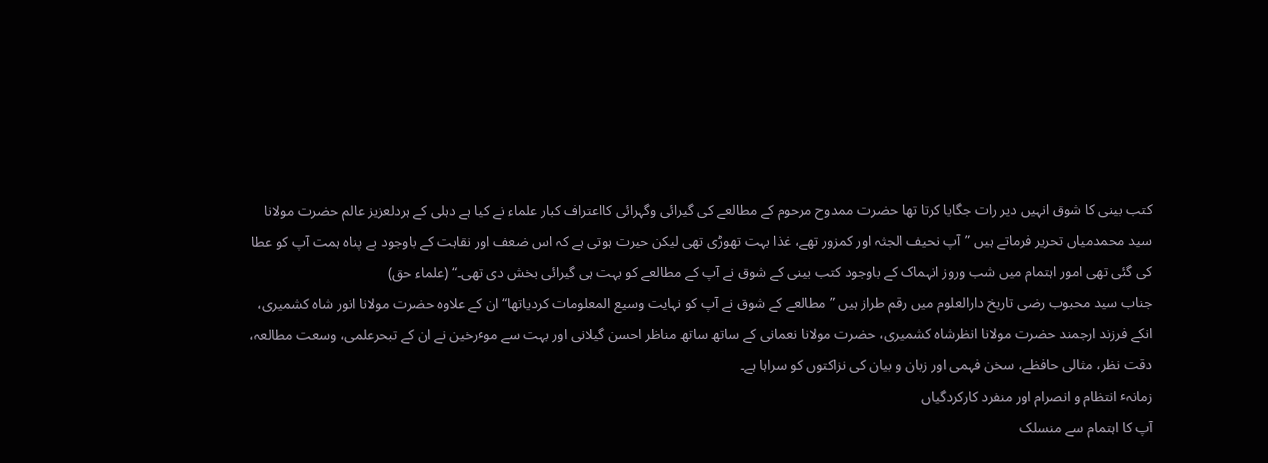کتب بینی کا شوق انہیں دیر رات جگایا کرتا تھا حضرت ممدوح مرحوم کے مطالعے کی گیرائی وگہرائی کااعتراف کبار علماء نے کیا ہے دہلی کے ہردلعزیز عالم حضرت مولانا سید محمدمیاں تحریر فرماتے ہیں ”آپ نحیف الجثہ اور کمزور تھے، غذا بہت تھوڑی تھی لیکن حیرت ہوتی ہے کہ اس ضعف اور نقاہت کے باوجود بے پناہ ہمت آپ کو عطا کی گئی تھی امور اہتمام میں شب وروز انہماک کے باوجود کتب بینی کے شوق نے آپ کے مطالعے کو بہت ہی گیرائی بخش دی تھی۔“ (علماء حق)
جناب سید محبوب رضی تاریخ دارالعلوم میں رقم طراز ہیں ”مطالعے کے شوق نے آپ کو نہایت وسیع المعلومات کردیاتھا“ ان کے علاوہ حضرت مولانا انور شاہ کشمیری، انکے فرزند ارجمند حضرت مولانا انظرشاہ کشمیری، حضرت مولانا نعمانی کے ساتھ ساتھ مناظر احسن گیلانی اور بہت سے موٴرخین نے ان کے تبحرعلمی، وسعت مطالعہ، دقت نظر، مثالی حافظے، سخن فہمی اور زبان و بیان کی نزاکتوں کو سراہا ہے۔
زمانہٴ انتظام و انصرام اور منفرد کارکردگیاں
آپ کا اہتمام سے منسلک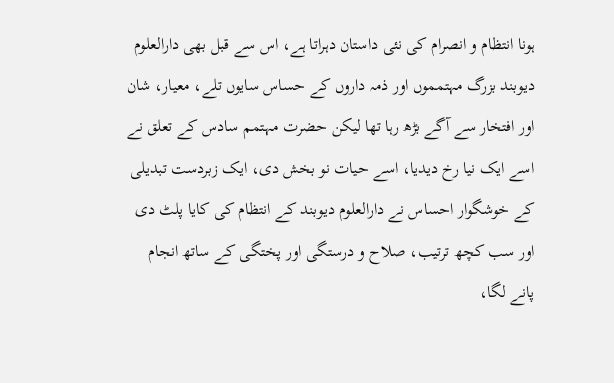ہونا انتظام و انصرام کی نئی داستان دہراتا ہے، اس سے قبل بھی دارالعلوم دیوبند بزرگ مہتمموں اور ذمہ داروں کے حساس سایوں تلے، معیار، شان اور افتخار سے آگے بڑھ رہا تھا لیکن حضرت مہتمم سادس کے تعلق نے اسے ایک نیا رخ دیدیا، اسے حیات نو بخش دی، ایک زبردست تبدیلی کے خوشگوار احساس نے دارالعلوم دیوبند کے انتظام کی کایا پلٹ دی اور سب کچھ ترتیب، صلاح و درستگی اور پختگی کے ساتھ انجام پانے لگا،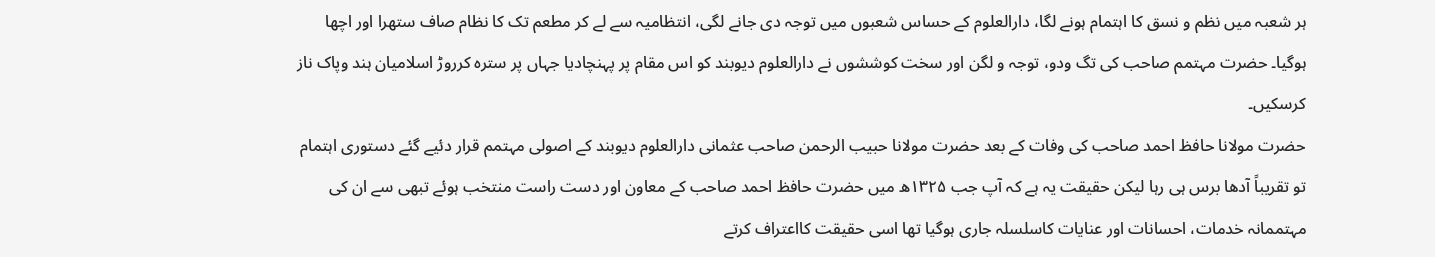ہر شعبہ میں نظم و نسق کا اہتمام ہونے لگا، دارالعلوم کے حساس شعبوں میں توجہ دی جانے لگی، انتظامیہ سے لے کر مطعم تک کا نظام صاف ستھرا اور اچھا ہوگیا۔ حضرت مہتمم صاحب کی تگ ودو، توجہ و لگن اور سخت کوششوں نے دارالعلوم دیوبند کو اس مقام پر پہنچادیا جہاں پر سترہ کرروڑ اسلامیان ہند وپاک ناز کرسکیں۔
حضرت مولانا حافظ احمد صاحب کی وفات کے بعد حضرت مولانا حبیب الرحمن صاحب عثمانی دارالعلوم دیوبند کے اصولی مہتمم قرار دئیے گئے دستوری اہتمام تو تقریباً آدھا برس ہی رہا لیکن حقیقت یہ ہے کہ آپ جب ۱۳۲۵ھ میں حضرت حافظ احمد صاحب کے معاون اور دست راست منتخب ہوئے تبھی سے ان کی مہتممانہ خدمات، احسانات اور عنایات کاسلسلہ جاری ہوگیا تھا اسی حقیقت کااعتراف کرتے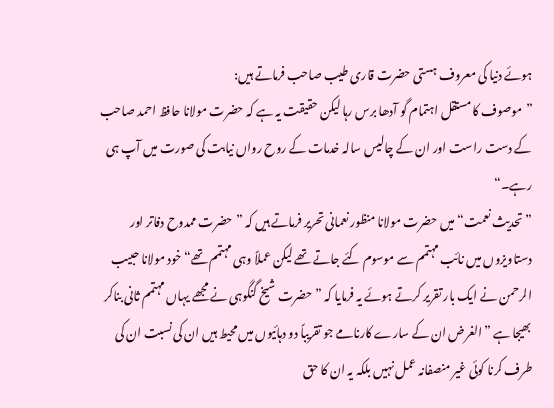ہوئے دنیا کی معروف ہستی حضرت قاری طیب صاحب فرماتے ہیں:
”موصوف کا مستقل اہتمام گو آدھا برس رہا لیکن حقیقت یہ ہے کہ حضرت مولانا حافظ احمد صاحب کے دست راست اور ان کے چالیس سالہ خدمات کے روح رواں نیابت کی صورت میں آپ ہی رہے۔“
”تحدیث نعمت“ میں حضرت مولانا منظور نعمانی تحریر فرماتے ہیں کہ ”حضرت ممدوح دفاتر اور دستاویزوں میں نائب مہتمم سے موسوم کئے جاتے تھے لیکن عملاً وہی مہتمم تھے“ خود مولانا حبیب الرحمن نے ایک بار تقریر کرتے ہوئے یہ فرمایا کہ ”حضرت شیخ گنگوہی نے مجھے یہاں مہتمم ثانی بناکر بھیجا ہے ”الغرض ان کے سارے کارنامے جو تقریباً دو دہائیوں میں محیط ہیں ان کی نسبت ان کی طرف کرنا کوئی غیر منصفانہ عمل نہیں بلکہ یہ ان کا حق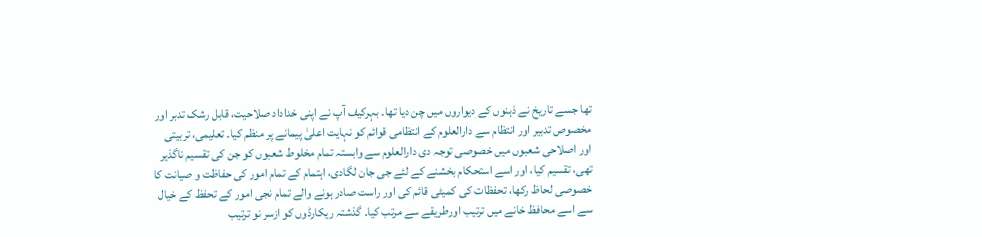تھا جسے تاریخ نے ذہنوں کے دیواروں میں چن دیا تھا۔ بہرکیف آپ نے اپنی خداداد صلاحیت، قابل رشک تدبر اور مخصوص تدبیر اور انتظام سے دارالعلوم کے انتظامی قوائم کو نہایت اعلیٰ پیمانے پر منظم کیا۔ تعلیمی، تربیتی اور اصلاحی شعبوں میں خصوصی توجہ دی دارالعلوم سے وابستہ تمام مخلوط شعبوں کو جن کی تقسیم ناگذیر تھی، تقسیم کیا، اور اسے استحکام بخشنے کے لئے جی جان لگادی، اہتمام کے تمام امور کی حفاظت و صیانت کا خصوصی لحاظ رکھا، تحفظات کی کمیٹی قائم کی اور راست صادر ہونے والے تمام نجی امور کے تحفظ کے خیال سے اسے محافظ خانے میں ترتیب اورطریقے سے مرتب کیا۔ گذشتہ ریکارڈوں کو ازسر نو ترتیب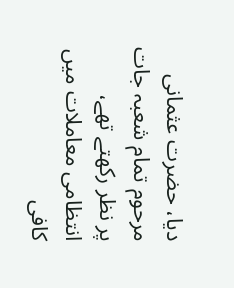دیا، حضرت عثمانی مرحوم تمام شعبہ جات پر نظر رکھتے تھے، انتظامی معاملات میں کافی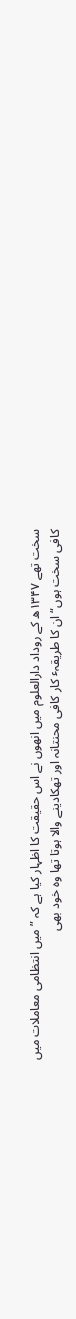سخت تھے ۱۳۴۷ھ کے روداد دارالعلوم میں انھوں نے اس حقیقت کا اظہار کیا ہے کہ ”میں انتظامی معاملات میں کافی سخت ہوں“ ان کا طریقہٴ کار کافی محنتانہ اور تھکادینے والا ہوتا تھا وہ خود بھی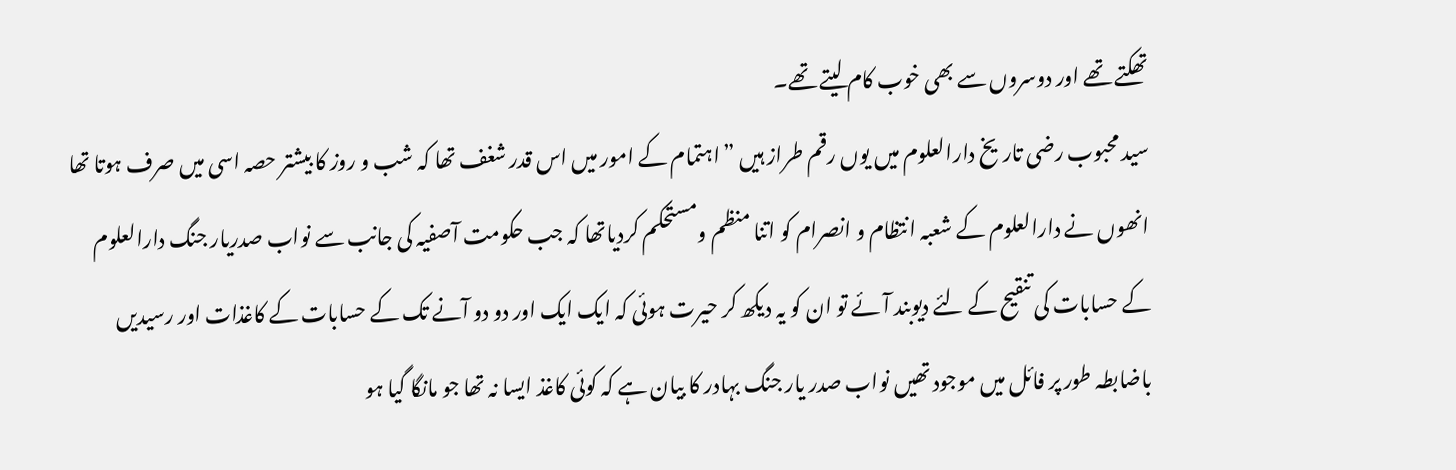تھکتے تھے اور دوسروں سے بھی خوب کام لیتے تھے۔
سید محبوب رضی تاریخ دارالعلوم میں یوں رقم طراز ہیں ”اہتمام کے امور میں اس قدر شغف تھا کہ شب و روز کا بیشتر حصہ اسی میں صرف ہوتا تھا انھوں نے دارالعلوم کے شعبہ انتظام و انصرام کو اتنا منظم ومستحکم کردیاتھا کہ جب حکومت آصفیہ کی جانب سے نواب صدریار جنگ دارالعلوم کے حسابات کی تنقیح کے لئے دیوبند آئے تو ان کو یہ دیکھ کر حیرت ہوئی کہ ایک ایک اور دو دو آنے تک کے حسابات کے کاغذات اور رسیدیں باضابطہ طور پر فائل میں موجود تھیں نواب صدر یار جنگ بہادر کا بیان ہے کہ کوئی کاغذ ایسا نہ تھا جو مانگا گیا ہو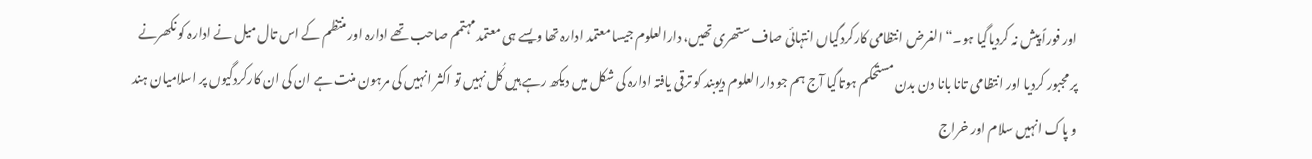اور فوراً پیش نہ کردیاگیا ہو۔“ الغرض انتظامی کارکردگیاں انتہائی صاف ستھری تھیں، دارالعلوم جیسا معتمد ادارہ تھا ویسے ہی معتمد مہتمم صاحب تھے ادارہ اور منتظم کے اس تال میل نے ادارہ کو نکھرنے پر مجبور کردیا اور انتظامی تانا بانا دن بدن مستحکم ہوتاگیا آج ہم جو دارالعلوم دیوبند کو ترقی یافتہ ادارہ کی شکل میں دیکھ رہے ہیں کُل نہیں تو اکثر انہیں کی مرہون منت ہے ان کی ان کارکردگیوں پر اسلامیان ہند و پاک انہیں سلام اور خراج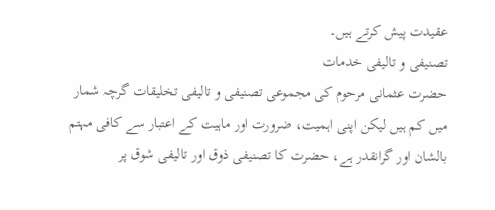عقیدت پیش کرتے ہیں۔
تصنیفی و تالیفی خدمات
حضرت عثمانی مرحوم کی مجموعی تصنیفی و تالیفی تخلیقات گرچہ شمار میں کم ہیں لیکن اپنی اہمیت، ضرورت اور ماہیت کے اعتبار سے کافی مہتم بالشان اور گرانقدر ہے، حضرت کا تصنیفی ذوق اور تالیفی شوق پر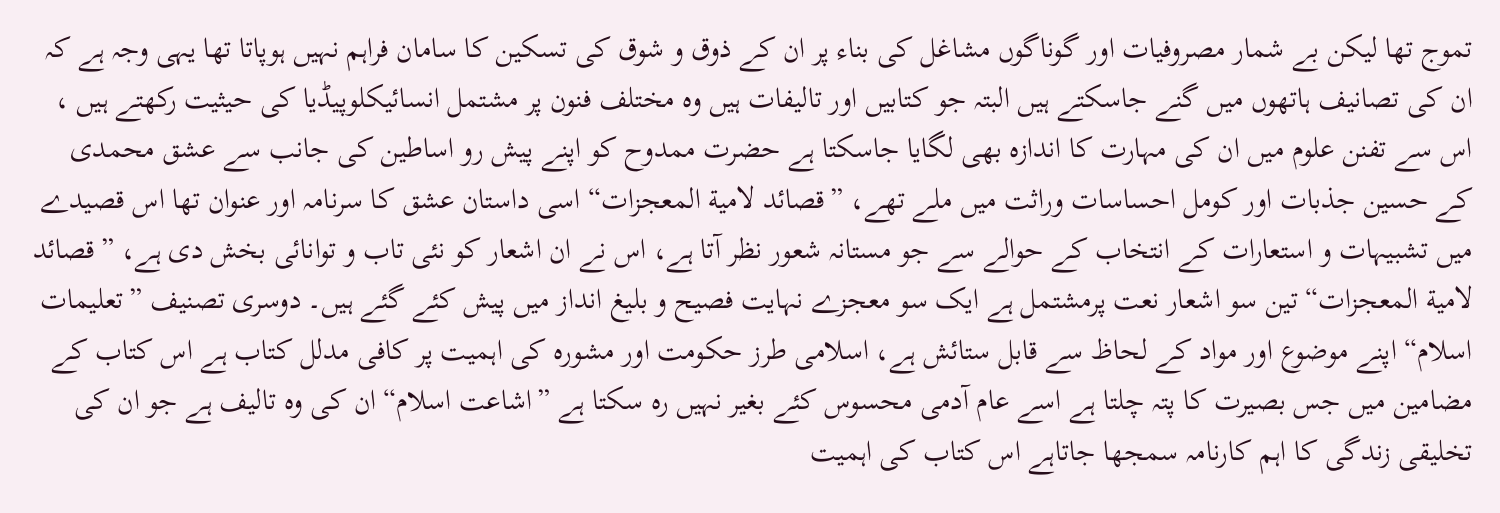تموج تھا لیکن بے شمار مصروفیات اور گوناگوں مشاغل کی بناء پر ان کے ذوق و شوق کی تسکین کا سامان فراہم نہیں ہوپاتا تھا یہی وجہ ہے کہ ان کی تصانیف ہاتھوں میں گنے جاسکتے ہیں البتہ جو کتابیں اور تالیفات ہیں وہ مختلف فنون پر مشتمل انسائیکلوپیڈیا کی حیثیت رکھتے ہیں ، اس سے تفنن علوم میں ان کی مہارت کا اندازہ بھی لگایا جاسکتا ہے حضرت ممدوح کو اپنے پیش رو اساطین کی جانب سے عشق محمدی کے حسین جذبات اور کومل احساسات وراثت میں ملے تھے، ”قصائد لامیة المعجزات“ اسی داستان عشق کا سرنامہ اور عنوان تھا اس قصیدے میں تشبیہات و استعارات کے انتخاب کے حوالے سے جو مستانہ شعور نظر آتا ہے، اس نے ان اشعار کو نئی تاب و توانائی بخش دی ہے، ”قصائد لامیة المعجزات“ تین سو اشعار نعت پرمشتمل ہے ایک سو معجزے نہایت فصیح و بلیغ انداز میں پیش کئے گئے ہیں۔ دوسری تصنیف ”تعلیمات اسلام“ اپنے موضوع اور مواد کے لحاظ سے قابل ستائش ہے، اسلامی طرز حکومت اور مشورہ کی اہمیت پر کافی مدلل کتاب ہے اس کتاب کے مضامین میں جس بصیرت کا پتہ چلتا ہے اسے عام آدمی محسوس کئے بغیر نہیں رہ سکتا ہے ”اشاعت اسلام“ ان کی وہ تالیف ہے جو ان کی تخلیقی زندگی کا اہم کارنامہ سمجھا جاتاہے اس کتاب کی اہمیت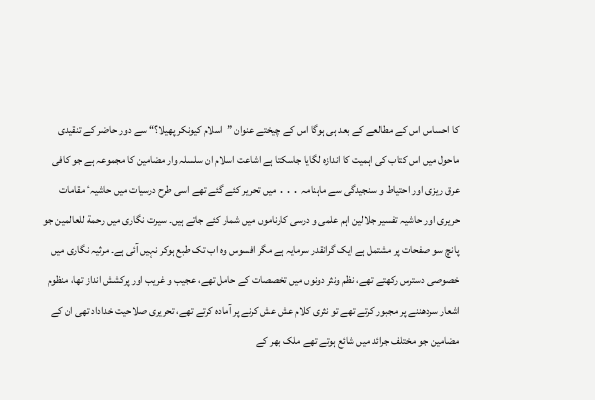کا احساس اس کے مطالعے کے بعد ہی ہوگا اس کے چیختے عنوان ”اسلام کیونکر پھیلا؟“ سے دور حاضر کے تنقیدی ماحول میں اس کتاب کی اہمیت کا اندازہ لگایا جاسکتا ہے اشاعت اسلام ان سلسلہ وار مضامین کا مجموعہ ہے جو کافی عرق ریزی اور احتیاط و سنجیدگی سے ماہنامہ ․․․ میں تحریر کئے گئے تھے اسی طرح درسیات میں حاشیہٴ مقامات حریری اور حاشیہ تفسیر جلالین اہم علمی و درسی کارناموں میں شمار کئے جاتے ہیں۔ سیرت نگاری میں رحمة للعالمین جو پانچ سو صفحات پر مشتمل ہے ایک گرانقدر سرمایہ ہے مگر افسوس وہ اب تک طبع ہوکر نہیں آئی ہے۔ مرثیہ نگاری میں خصوصی دسترس رکھتے تھے، نظم ونثر دونوں میں تخصصات کے حامل تھے، عجیب و غریب اور پرکشش انداز تھا، منظوم اشعار سردھننے پر مجبور کرتے تھے تو نثری کلام عش عش کرنے پر آمادہ کرتے تھے، تحریری صلاحیت خداداد تھی ان کے مضامین جو مختلف جرائد میں شائع ہوتے تھے ملک بھر کے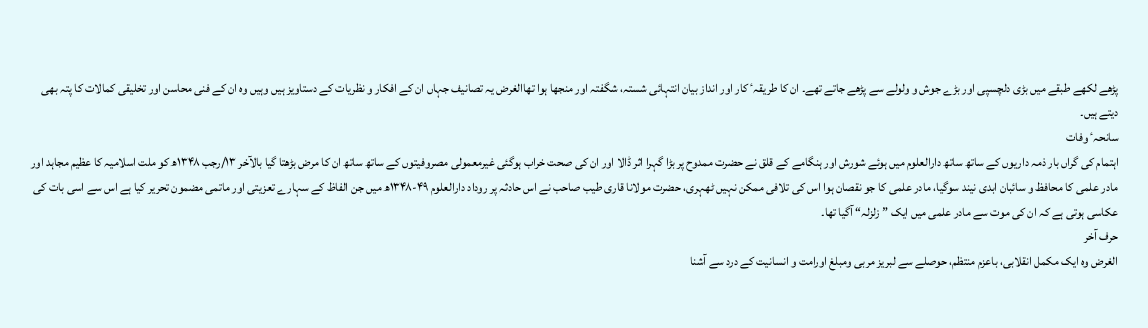پڑھے لکھے طبقے میں بڑی دلچسپی اور بڑے جوش و ولولے سے پڑھے جاتے تھے۔ ان کا طریقہٴ کار اور انداز بیان انتہائی شستہ، شگفتہ اور منجھا ہوا تھاالغرض یہ تصانیف جہاں ان کے افکار و نظریات کے دستاویز ہیں وہیں وہ ان کے فنی محاسن اور تخلیقی کمالات کا پتہ بھی دیتے ہیں۔
سانحہٴ وفات
اہتمام کی گراں بار ذمہ داریوں کے ساتھ ساتھ دارالعلوم میں ہوئے شورش اور ہنگامے کے قلق نے حضرت ممدوح پر بڑا گہرا اثر ڈالا اور ان کی صحت خراب ہوگئی غیرمعمولی مصروفیتوں کے ساتھ ساتھ ان کا مرض بڑھتا گیا بالآخر ۱۳/رجب ۱۳۴۸ھ کو ملت اسلامیہ کا عظیم مجاہد اور مادر علمی کا محافظ و سائبان ابدی نیند سوگیا، مادر علمی کا جو نقصان ہوا اس کی تلافی ممکن نہیں ٹھہری، حضرت مولانا قاری طیب صاحب نے اس حادثہ پر روداد دارالعلوم ۴۹-۱۳۴۸ھ میں جن الفاظ کے سہارے تعزیتی اور ماتمی مضمون تحریر کیا ہے اس سے اسی بات کی عکاسی ہوتی ہے کہ ان کی موت سے مادر علمی میں ایک ”زلزلہ“ آگیا تھا۔
حرف آخر
الغرض وہ ایک مکمل انقلابی، باعزم منتظم، حوصلے سے لبریز مربی ومبلغ اورامت و انسانیت کے درد سے آشنا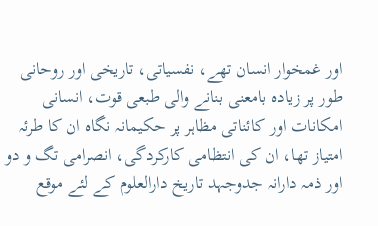اور غمخوار انسان تھے، نفسیاتی، تاریخی اور روحانی طور پر زیادہ بامعنی بنانے والی طبعی قوت، انسانی امکانات اور کائناتی مظاہر پر حکیمانہ نگاہ ان کا طرئہ امتیاز تھا، ان کی انتظامی کارکردگی، انصرامی تگ و دو اور ذمہ دارانہ جدوجہد تاریخ دارالعلوم کے لئے موقع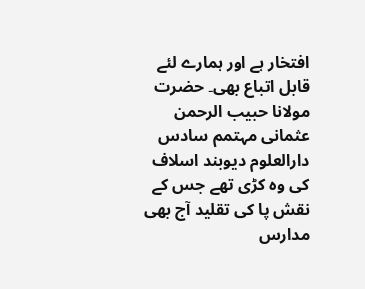افتخار ہے اور ہمارے لئے قابل اتباع بھی۔ حضرت مولانا حبیب الرحمن عثمانی مہتمم سادس دارالعلوم دیوبند اسلاف کی وہ کڑی تھے جس کے نقش پا کی تقلید آج بھی مدارس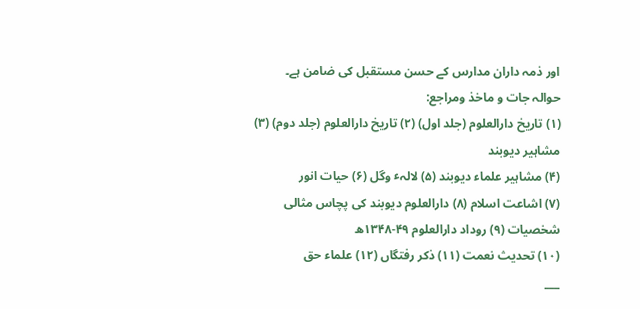اور ذمہ داران مدارس کے حسن مستقبل کی ضامن ہے۔
حوالہ جات و ماخذ ومراجع:
(۱) تاریخ دارالعلوم (جلد اول) (۲) تاریخ دارالعلوم (جلد دوم) (۳) مشاہیر دیوبند
(۴) مشاہیر علماء دیوبند (۵) لالہٴ وگل (۶) حیات انور
(۷) اشاعت اسلام (۸) دارالعلوم دیوبند کی پچاس مثالی شخصیات (۹) روداد دارالعلوم ۴۹-۱۳۴۸ھ
(۱۰) تحدیث نعمت (۱۱) ذکر رفتگاں (۱۲) علماء حق
___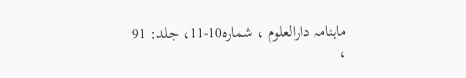ماہنامہ دارالعلوم ، شمارہ10-11، جلد: 91 ،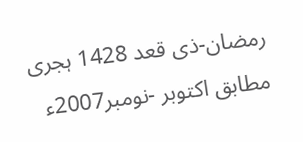رمضان-ذی قعد 1428 ہجری مطابق اکتوبر -نومبر2007ء